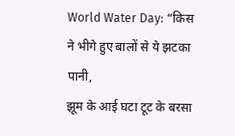World Water Day: “किस ने भीगे हुए बालों से ये झटका पानी,
झूम के आई घटा टूट के बरसा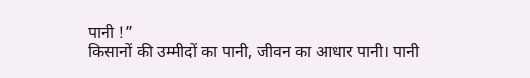पानी !”
किसानों की उम्मीदों का पानी, जीवन का आधार पानी। पानी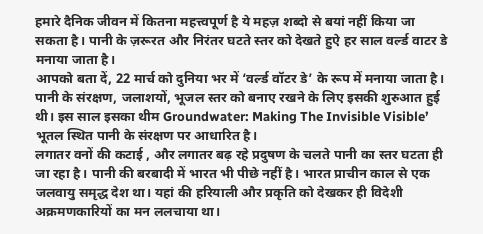हमारे दैनिक जीवन में कितना महत्त्वपूर्ण है ये महज़ शब्दो से बयां नहीं किया जा सकता है। पानी के ज़रूरत और निरंतर घटते स्तर को देखते हुऐ हर साल वर्ल्ड वाटर डे मनाया जाता है।
आपको बता दें, 22 मार्च को दुनिया भर में ‘वर्ल्ड वॉटर डे’ के रूप में मनाया जाता है। पानी के संरक्षण, जलाशयों, भूजल स्तर को बनाए रखने के लिए इसकी शुरुआत हुई थी। इस साल इसका थीम Groundwater: Making The Invisible Visible’ भूतल स्थित पानी के संरक्षण पर आधारित है।
लगातर वनों की कटाई , और लगातर बढ़ रहे प्रदुषण के चलते पानी का स्तर घटता ही जा रहा है। पानी की बरबादी में भारत भी पीछे नहीं है। भारत प्राचीन काल से एक जलवायु समृद्ध देश था। यहां की हरियाली और प्रकृति को देखकर ही विदेशी अक्रमणकारियों का मन ललचाया था।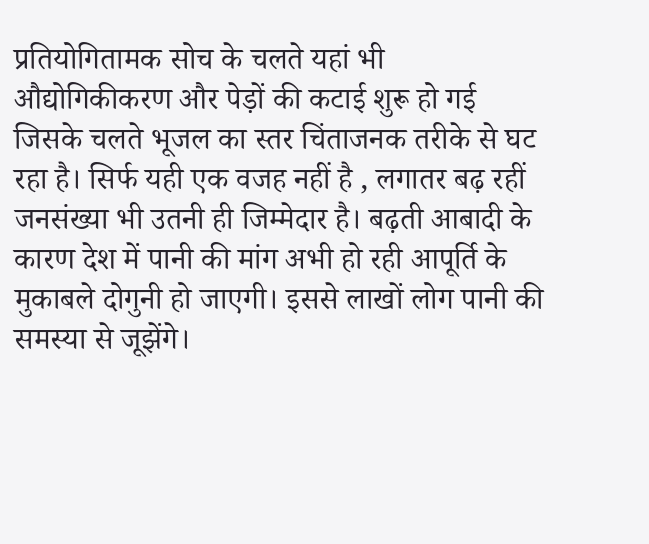प्रतियोगितामक सोच के चलते यहां भी औद्योगिकीकरण और पेड़ों की कटाई शुरू हो गई जिसके चलते भूजल का स्तर चिंताजनक तरीके से घट रहा है। सिर्फ यही एक वजह नहीं है , लगातर बढ़ रहीं जनसंख्या भी उतनी ही जिम्मेदार है। बढ़ती आबादी के कारण देश में पानी की मांग अभी हो रही आपूर्ति के मुकाबले दोगुनी हो जाएगी। इससे लाखों लोग पानी की समस्या से जूझेंगे।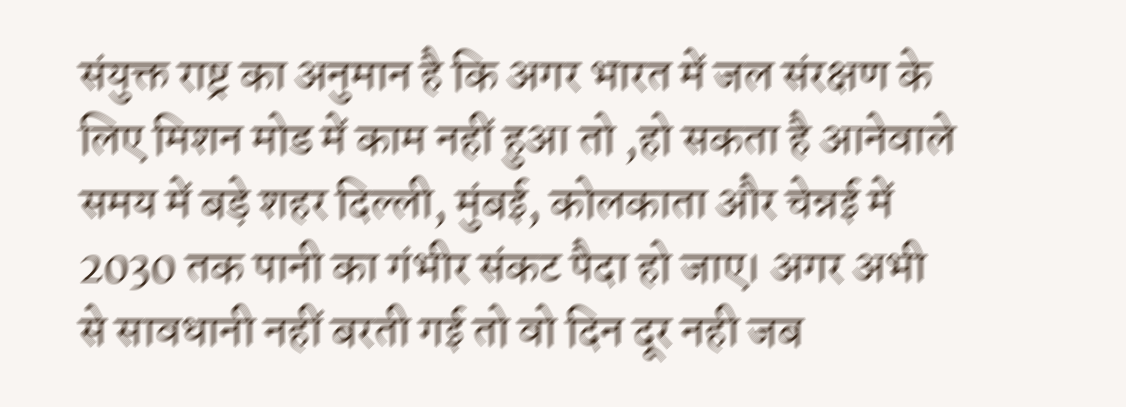संयुक्त राष्ट्र का अनुमान है कि अगर भारत में जल संरक्षण के लिए मिशन मोड में काम नहीं हुआ तो ,हो सकता है आनेवाले समय में बड़े शहर दिल्ली, मुंबई, कोलकाता और चेन्नई में 2030 तक पानी का गंभीर संकट पैदा हो जाए। अगर अभी से सावधानी नहीं बरती गई तो वो दिन दूर नही जब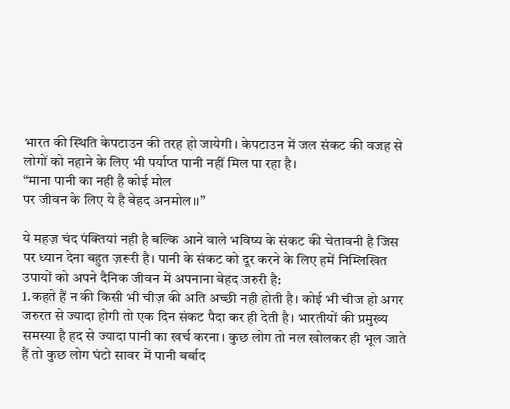भारत की स्थिति केपटाउन की तरह हो जायेगी। केपटाउन में जल संकट की वजह से लोगों को नहाने के लिए भी पर्याप्त पानी नहीं मिल पा रहा है।
“माना पानी का नही है कोई मोल
पर जीवन के लिए ये है बेहद अनमोल।।”

ये महज़ चंद पंक्तियां नही है बल्कि आने वाले भविष्य के संकट की चेतावनी है जिस पर ध्यान देना बहुत ज़रूरी है। पानी के संकट को दूर करने के लिए हमें निम्लिखित उपायों को अपने दैनिक जीवन में अपनाना बेहद जरुरी है:
1.कहते हैं न की किसी भी चीज़ की अति अच्छी नही होती है। कोई भी चीज हो अगर जरुरत से ज्यादा होगी तो एक दिन संकट पैदा कर ही देती है। भारतीयों की प्रमुख्य समस्या है हद से ज्यादा पानी का खर्च करना। कुछ लोग तो नल खोलकर ही भूल जाते हैं तो कुछ लोग घंटो सावर में पानी बर्बाद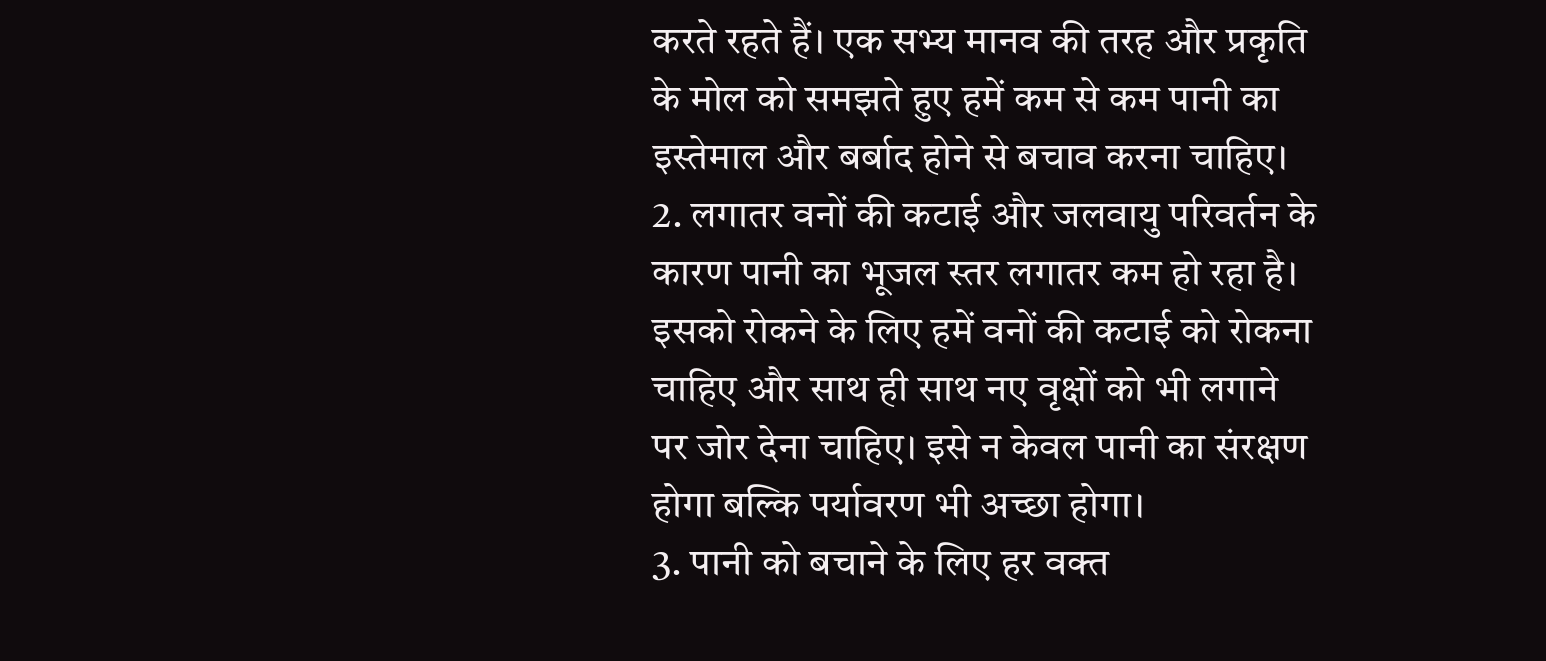करते रहते हैं। एक सभ्य मानव की तरह और प्रकृति के मोल को समझते हुए हमें कम से कम पानी का इस्तेमाल और बर्बाद होने से बचाव करना चाहिए।
2. लगातर वनों की कटाई और जलवायु परिवर्तन के कारण पानी का भूजल स्तर लगातर कम हो रहा है। इसको रोकने के लिए हमें वनों की कटाई को रोकना चाहिए और साथ ही साथ नए वृक्षों को भी लगाने पर जोर देना चाहिए। इसे न केवल पानी का संरक्षण होगा बल्कि पर्यावरण भी अच्छा होगा।
3. पानी को बचाने के लिए हर वक्त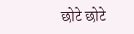छोटे छोटे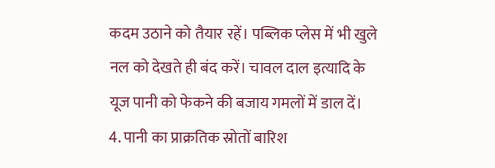कदम उठाने को तैयार रहें। पब्लिक प्लेस में भी खुले नल को देखते ही बंद करें। चावल दाल इत्यादि के यूज पानी को फेकने की बजाय गमलों में डाल दें।
4. पानी का प्राक्रतिक स्रोतों बारिश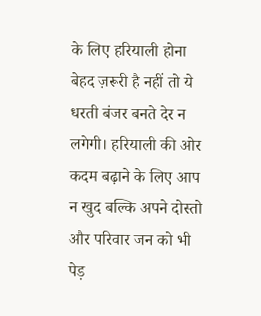के लिए हरियाली होना बेहद ज़रूरी है नहीं तो ये धरती बंजर बनते देर न लगेगी। हरियाली की ओर कदम बढ़ाने के लिए आप न खुद बल्कि अपने दोस्तो और परिवार जन को भी पेड़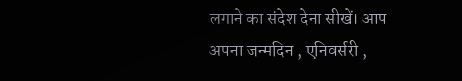लगाने का संदेश देना सीखें। आप अपना जन्मदिन , एनिवर्सरी ,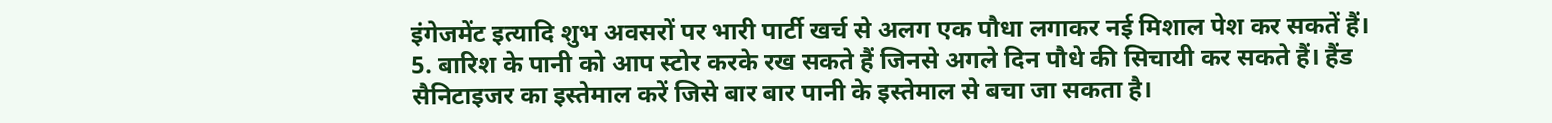इंगेजमेंट इत्यादि शुभ अवसरों पर भारी पार्टी खर्च से अलग एक पौधा लगाकर नई मिशाल पेश कर सकतें हैं।
5. बारिश के पानी को आप स्टोर करके रख सकते हैं जिनसे अगले दिन पौधे की सिचायी कर सकते हैं। हैंड सैनिटाइजर का इस्तेमाल करें जिसे बार बार पानी के इस्तेमाल से बचा जा सकता है।